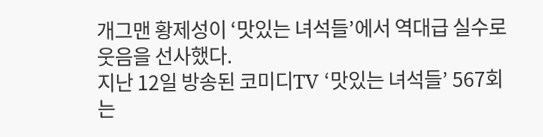개그맨 황제성이 ‘맛있는 녀석들’에서 역대급 실수로 웃음을 선사했다.
지난 12일 방송된 코미디TV ‘맛있는 녀석들’ 567회는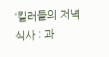‘킬러들의 저녁 식사 : 과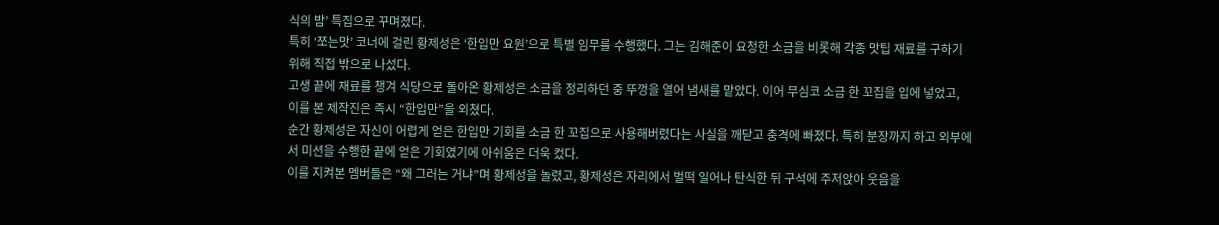식의 밤’ 특집으로 꾸며졌다.
특히 ‘쪼는맛’ 코너에 걸린 황제성은 ‘한입만 요원’으로 특별 임무를 수행했다. 그는 김해준이 요청한 소금을 비롯해 각종 맛팁 재료를 구하기 위해 직접 밖으로 나섰다.
고생 끝에 재료를 챙겨 식당으로 돌아온 황제성은 소금을 정리하던 중 뚜껑을 열어 냄새를 맡았다. 이어 무심코 소금 한 꼬집을 입에 넣었고, 이를 본 제작진은 즉시 “한입만”을 외쳤다.
순간 황제성은 자신이 어렵게 얻은 한입만 기회를 소금 한 꼬집으로 사용해버렸다는 사실을 깨닫고 충격에 빠졌다. 특히 분장까지 하고 외부에서 미션을 수행한 끝에 얻은 기회였기에 아쉬움은 더욱 컸다.
이를 지켜본 멤버들은 “왜 그러는 거냐”며 황제성을 놀렸고, 황제성은 자리에서 벌떡 일어나 탄식한 뒤 구석에 주저앉아 웃음을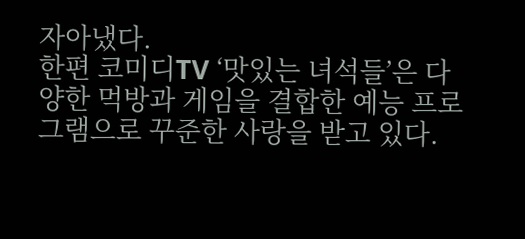자아냈다.
한편 코미디TV ‘맛있는 녀석들’은 다양한 먹방과 게임을 결합한 예능 프로그램으로 꾸준한 사랑을 받고 있다.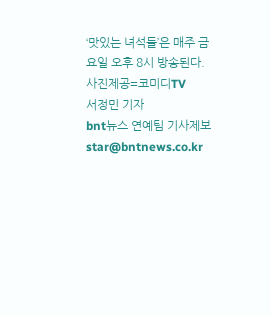‘맛있는 녀석들’은 매주 금요일 오후 8시 방송된다.
사진제공=코미디TV
서정민 기자
bnt뉴스 연예팀 기사제보 star@bntnews.co.kr